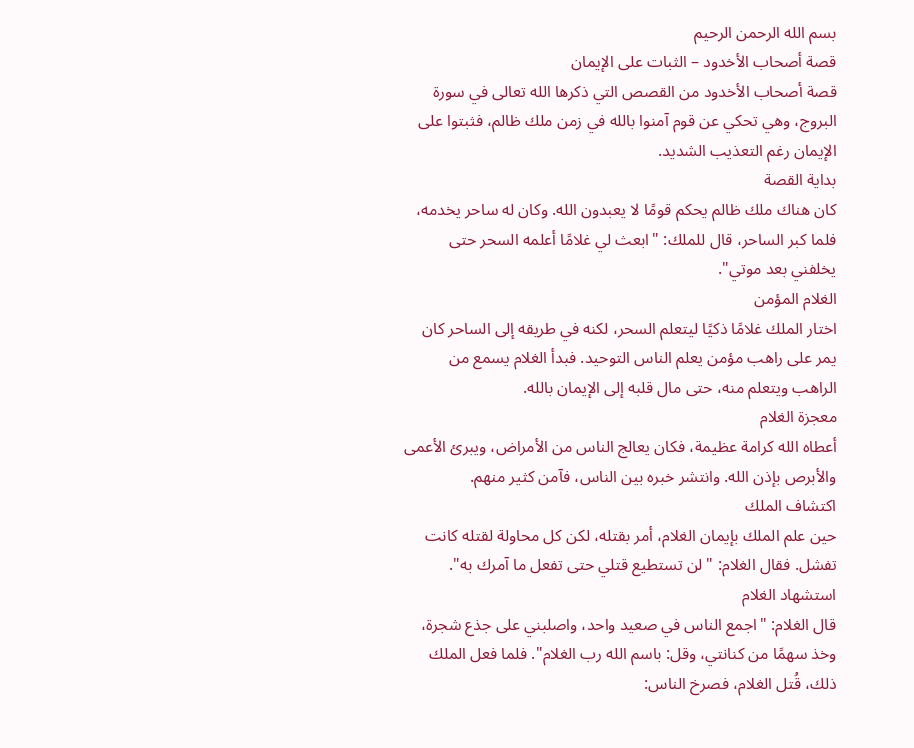بسم الله الرحمن الرحيم
قصة أصحاب الأخدود – الثبات على الإيمان
قصة أصحاب الأخدود من القصص التي ذكرها الله تعالى في سورة البروج، وهي تحكي عن قوم آمنوا بالله في زمن ملك ظالم، فثبتوا على الإيمان رغم التعذيب الشديد.
بداية القصة
كان هناك ملك ظالم يحكم قومًا لا يعبدون الله. وكان له ساحر يخدمه، فلما كبر الساحر، قال للملك: "ابعث لي غلامًا أعلمه السحر حتى يخلفني بعد موتي".
الغلام المؤمن
اختار الملك غلامًا ذكيًا ليتعلم السحر، لكنه في طريقه إلى الساحر كان يمر على راهب مؤمن يعلم الناس التوحيد. فبدأ الغلام يسمع من الراهب ويتعلم منه، حتى مال قلبه إلى الإيمان بالله.
معجزة الغلام
أعطاه الله كرامة عظيمة، فكان يعالج الناس من الأمراض، ويبرئ الأعمى والأبرص بإذن الله. وانتشر خبره بين الناس، فآمن كثير منهم.
اكتشاف الملك
حين علم الملك بإيمان الغلام، أمر بقتله، لكن كل محاولة لقتله كانت تفشل. فقال الغلام: "لن تستطيع قتلي حتى تفعل ما آمرك به".
استشهاد الغلام
قال الغلام: "اجمع الناس في صعيد واحد، واصلبني على جذع شجرة، وخذ سهمًا من كنانتي، وقل: باسم الله رب الغلام". فلما فعل الملك ذلك، قُتل الغلام، فصرخ الناس: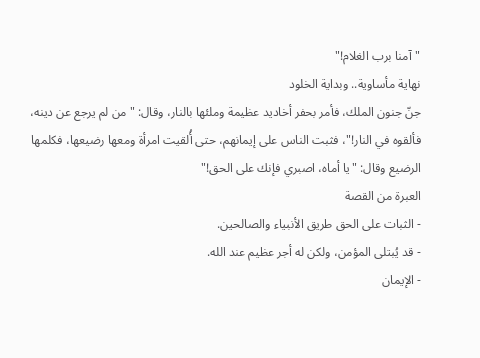"آمنا برب الغلام!"
نهاية مأساوية.. وبداية الخلود
جنّ جنون الملك، فأمر بحفر أخاديد عظيمة وملئها بالنار، وقال: "من لم يرجع عن دينه، فألقوه في النار!"، فثبت الناس على إيمانهم، حتى أُلقيت امرأة ومعها رضيعها، فكلمها الرضيع وقال: "يا أماه، اصبري فإنك على الحق!"
العبرة من القصة
- الثبات على الحق طريق الأنبياء والصالحين.
- قد يُبتلى المؤمن، ولكن له أجر عظيم عند الله.
- الإيمان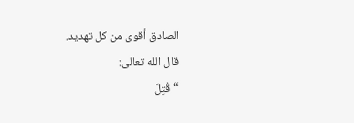الصادق أقوى من كل تهديد.
قال الله تعالى:
“قُتِلَ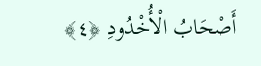أَصْحَابُ الْأُخْدُودِ ﴿٤﴾